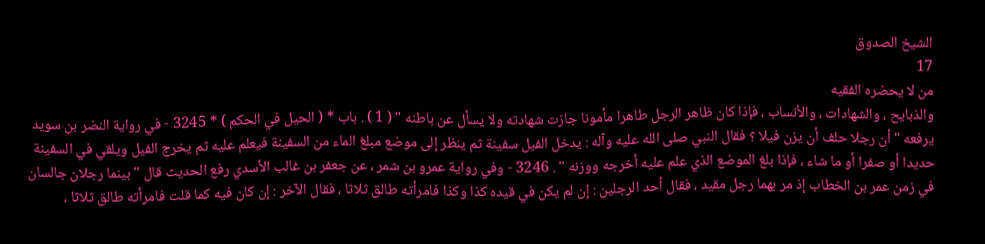الشيخ الصدوق
17
من لا يحضره الفقيه
والذبايح ، والشهادات ، والأنساب ، فإذا كان ظاهر الرجل طاهرا مأمونا جازت شهادته ولا يسأل عن باطنه " ( 1 ) . باب * ( الحيل في الحكم ) * 3245 - في رواية النضر بن سويد يرفعه " أن رجلا حلف أن يزن فيلا ؟ فقال النبي صلى الله عليه وآله : يدخل الفيل سفينة ثم ينظر إلى موضع مبلغ الماء من السفينة فيعلم عليه ثم يخرج الفيل ويلقي في السفينة حديدا أو صفرا أو ما شاء ، فإذا بلغ الموضع الذي علم عليه أخرجه ووزنه " . 3246 - وفي رواية عمرو بن شمر ، عن جعفر بن غالب الأسدي رفع الحديث قال " بينما رجلان جالسان في زمن عمر بن الخطاب إذ مر بهما رجل مقيد ، فقال أحد الرجلين : إن لم يكن في قيده كذا وكذا فامرأته طالق ثلاثا ، فقال الآخر : إن كان فيه كما قلت فامرأته طالق ثلاثا ،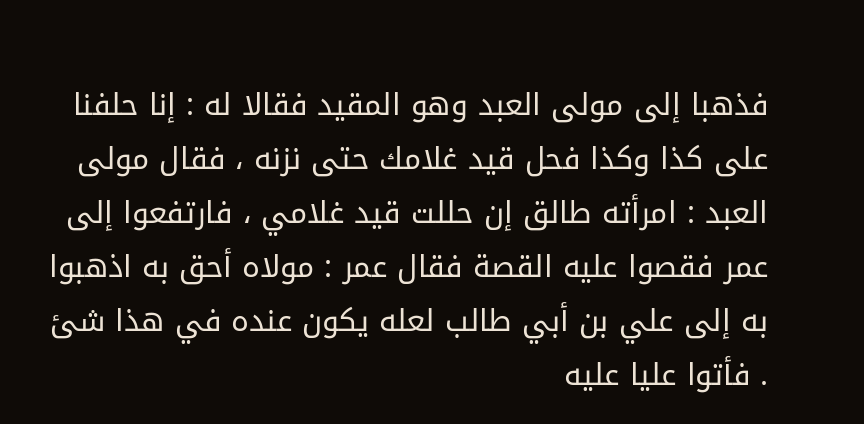فذهبا إلى مولى العبد وهو المقيد فقالا له : إنا حلفنا على كذا وكذا فحل قيد غلامك حتى نزنه ، فقال مولى العبد : امرأته طالق إن حللت قيد غلامي ، فارتفعوا إلى عمر فقصوا عليه القصة فقال عمر : مولاه أحق به اذهبوا به إلى علي بن أبي طالب لعله يكون عنده في هذا شئ . فأتوا عليا عليه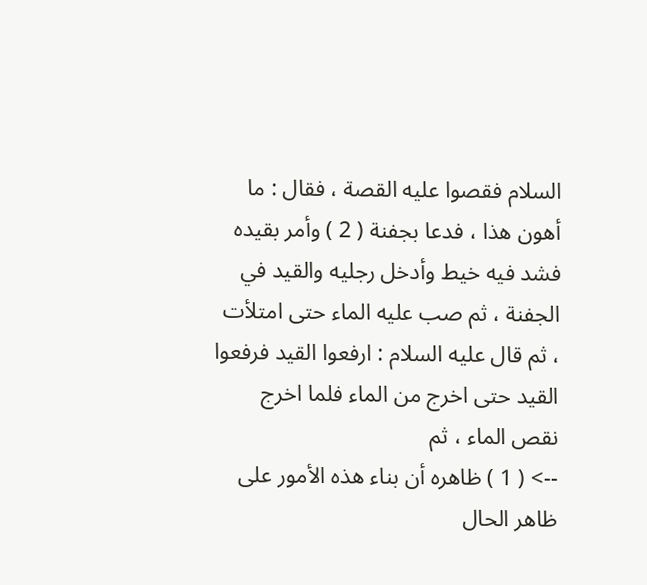السلام فقصوا عليه القصة ، فقال : ما أهون هذا ، فدعا بجفنة ( 2 ) وأمر بقيده فشد فيه خيط وأدخل رجليه والقيد في الجفنة ، ثم صب عليه الماء حتى امتلأت ، ثم قال عليه السلام : ارفعوا القيد فرفعوا القيد حتى اخرج من الماء فلما اخرج نقص الماء ، ثم
--> ( 1 ) ظاهره أن بناء هذه الأمور على ظاهر الحال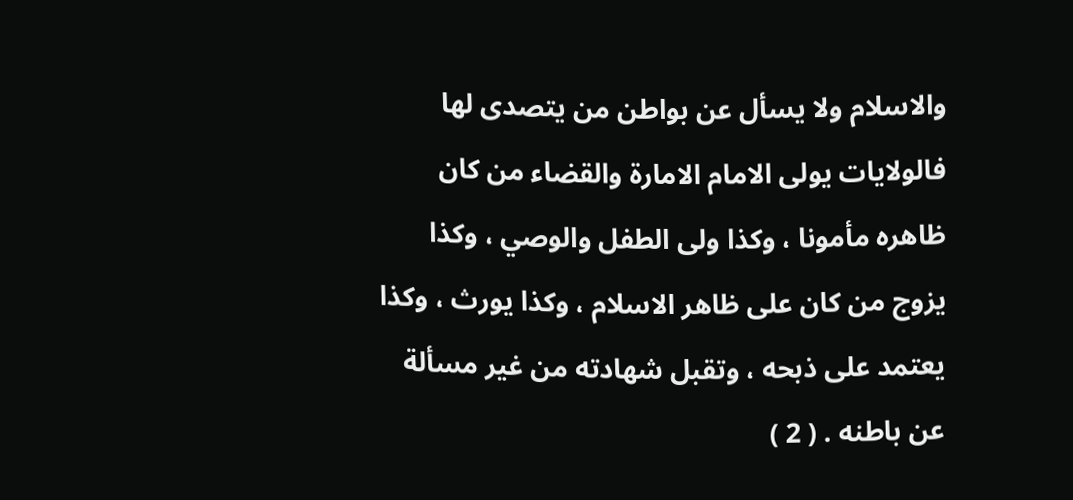والاسلام ولا يسأل عن بواطن من يتصدى لها فالولايات يولى الامام الامارة والقضاء من كان ظاهره مأمونا ، وكذا ولى الطفل والوصي ، وكذا يزوج من كان على ظاهر الاسلام ، وكذا يورث ، وكذا يعتمد على ذبحه ، وتقبل شهادته من غير مسألة عن باطنه . ( 2 )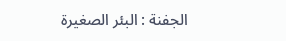الجفنة : البئر الصغيرة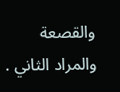والقصعة والمراد الثاني .